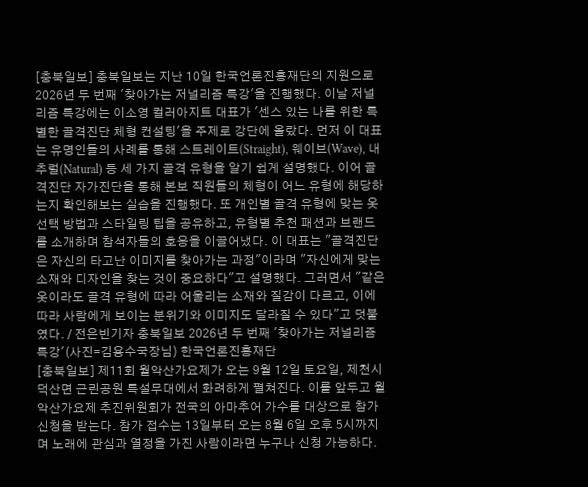[충북일보] 충북일보는 지난 10일 한국언론진흥재단의 지원으로 2026년 두 번째 '찾아가는 저널리즘 특강'을 진행했다. 이날 저널리즘 특강에는 이소영 컬러아지트 대표가 '센스 있는 나를 위한 특별한 골격진단 체형 컨설팅'을 주제로 강단에 올랐다. 먼저 이 대표는 유명인들의 사례를 통해 스트레이트(Straight), 웨이브(Wave), 내추럴(Natural) 등 세 가지 골격 유형을 알기 쉽게 설명했다. 이어 골격진단 자가진단을 통해 본보 직원들의 체형이 어느 유형에 해당하는지 확인해보는 실습을 진행했다. 또 개인별 골격 유형에 맞는 옷 선택 방법과 스타일링 팁을 공유하고, 유형별 추천 패션과 브랜드를 소개하며 참석자들의 호응을 이끌어냈다. 이 대표는 "골격진단은 자신의 타고난 이미지를 찾아가는 과정"이라며 "자신에게 맞는 소재와 디자인을 찾는 것이 중요하다"고 설명했다. 그러면서 "같은 옷이라도 골격 유형에 따라 어울리는 소재와 질감이 다르고, 이에 따라 사람에게 보이는 분위기와 이미지도 달라질 수 있다"고 덧붙였다. / 전은빈기자 충북일보 2026년 두 번째 '찾아가는 저널리즘 특강'(사진=김용수국장님) 한국언론진흥재단
[충북일보] 제11회 월악산가요제가 오는 9월 12일 토요일, 제천시 덕산면 근린공원 특설무대에서 화려하게 펼쳐진다. 이를 앞두고 월악산가요제 추진위원회가 전국의 아마추어 가수를 대상으로 참가 신청을 받는다. 참가 접수는 13일부터 오는 8월 6일 오후 5시까지며 노래에 관심과 열정을 가진 사람이라면 누구나 신청 가능하다.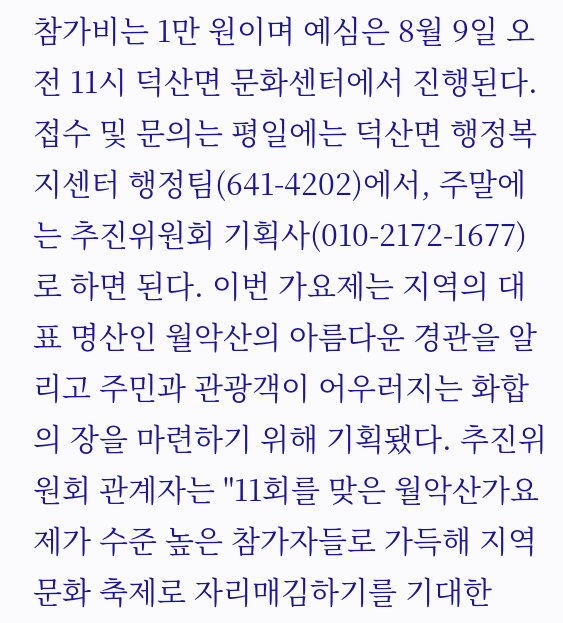참가비는 1만 원이며 예심은 8월 9일 오전 11시 덕산면 문화센터에서 진행된다. 접수 및 문의는 평일에는 덕산면 행정복지센터 행정팀(641-4202)에서, 주말에는 추진위원회 기획사(010-2172-1677)로 하면 된다. 이번 가요제는 지역의 대표 명산인 월악산의 아름다운 경관을 알리고 주민과 관광객이 어우러지는 화합의 장을 마련하기 위해 기획됐다. 추진위원회 관계자는 "11회를 맞은 월악산가요제가 수준 높은 참가자들로 가득해 지역 문화 축제로 자리매김하기를 기대한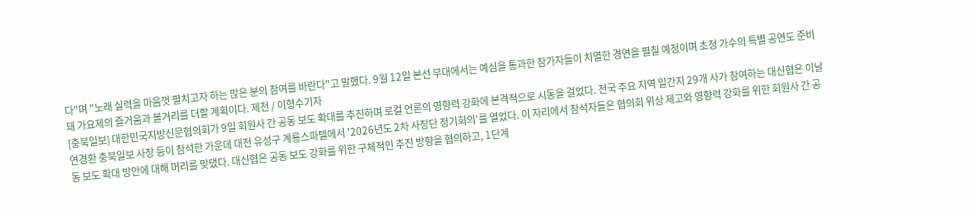다"며 "노래 실력을 마음껏 펼치고자 하는 많은 분의 참여를 바란다"고 말했다. 9월 12일 본선 무대에서는 예심을 통과한 참가자들이 치열한 경연을 펼칠 예정이며 초청 가수의 특별 공연도 준비돼 가요제의 즐거움과 볼거리를 더할 계획이다. 제천 / 이형수기자
[충북일보] 대한민국지방신문협의회가 9일 회원사 간 공동 보도 확대를 추진하며 로컬 언론의 영향력 강화에 본격적으로 시동을 걸었다. 전국 주요 지역 일간지 29개 사가 참여하는 대신협은 이날 연경환 충북일보 사장 등이 참석한 가운데 대전 유성구 계룡스파텔에서 '2026년도 2차 사장단 정기회의'를 열었다. 이 자리에서 참석자들은 협의회 위상 제고와 영향력 강화를 위한 회원사 간 공동 보도 확대 방안에 대해 머리를 맞댔다. 대신협은 공동 보도 강화를 위한 구체적인 추진 방향을 협의하고, 1단계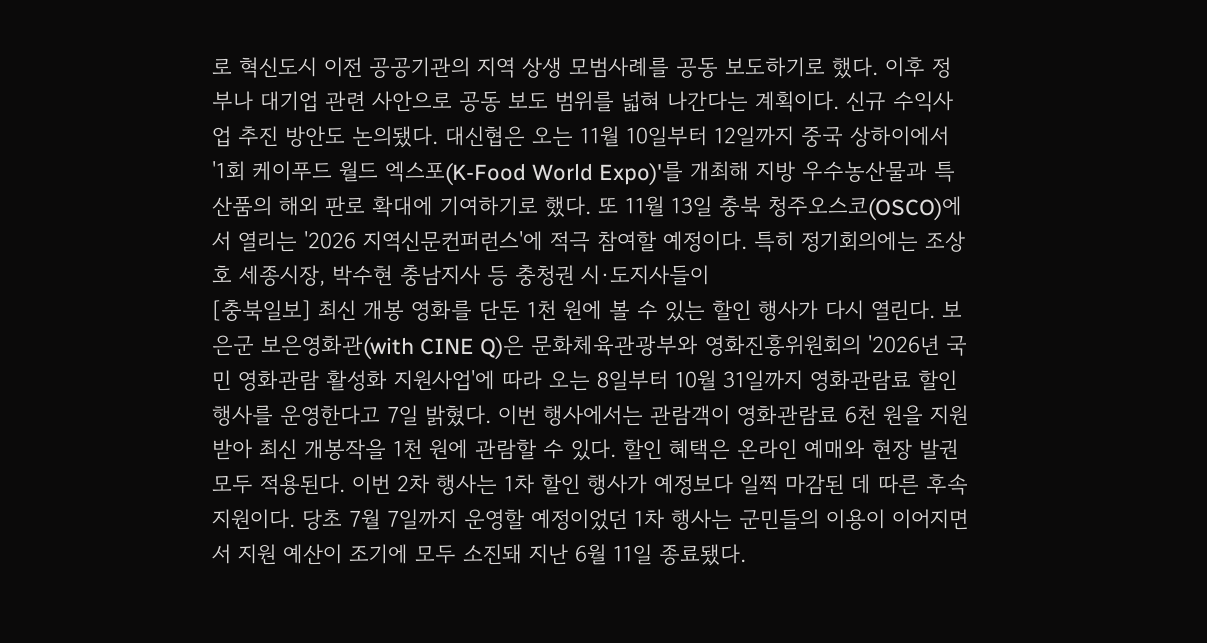로 혁신도시 이전 공공기관의 지역 상생 모범사례를 공동 보도하기로 했다. 이후 정부나 대기업 관련 사안으로 공동 보도 범위를 넓혀 나간다는 계획이다. 신규 수익사업 추진 방안도 논의됐다. 대신협은 오는 11월 10일부터 12일까지 중국 상하이에서 '1회 케이푸드 월드 엑스포(K-Food World Expo)'를 개최해 지방 우수농산물과 특산품의 해외 판로 확대에 기여하기로 했다. 또 11월 13일 충북 청주오스코(OSCO)에서 열리는 '2026 지역신문컨퍼런스'에 적극 참여할 예정이다. 특히 정기회의에는 조상호 세종시장, 박수현 충남지사 등 충청권 시·도지사들이
[충북일보] 최신 개봉 영화를 단돈 1천 원에 볼 수 있는 할인 행사가 다시 열린다. 보은군 보은영화관(with CINE Q)은 문화체육관광부와 영화진흥위원회의 '2026년 국민 영화관람 활성화 지원사업'에 따라 오는 8일부터 10월 31일까지 영화관람료 할인 행사를 운영한다고 7일 밝혔다. 이번 행사에서는 관람객이 영화관람료 6천 원을 지원받아 최신 개봉작을 1천 원에 관람할 수 있다. 할인 혜택은 온라인 예매와 현장 발권 모두 적용된다. 이번 2차 행사는 1차 할인 행사가 예정보다 일찍 마감된 데 따른 후속 지원이다. 당초 7월 7일까지 운영할 예정이었던 1차 행사는 군민들의 이용이 이어지면서 지원 예산이 조기에 모두 소진돼 지난 6월 11일 종료됐다.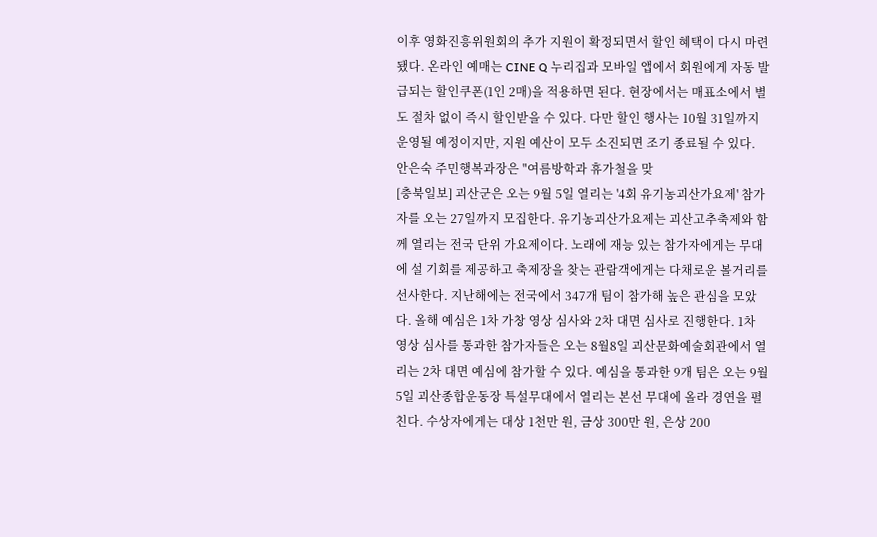이후 영화진흥위원회의 추가 지원이 확정되면서 할인 혜택이 다시 마련됐다. 온라인 예매는 CINE Q 누리집과 모바일 앱에서 회원에게 자동 발급되는 할인쿠폰(1인 2매)을 적용하면 된다. 현장에서는 매표소에서 별도 절차 없이 즉시 할인받을 수 있다. 다만 할인 행사는 10월 31일까지 운영될 예정이지만, 지원 예산이 모두 소진되면 조기 종료될 수 있다. 안은숙 주민행복과장은 "여름방학과 휴가철을 맞
[충북일보] 괴산군은 오는 9월 5일 열리는 '4회 유기농괴산가요제' 참가자를 오는 27일까지 모집한다. 유기농괴산가요제는 괴산고추축제와 함께 열리는 전국 단위 가요제이다. 노래에 재능 있는 참가자에게는 무대에 설 기회를 제공하고 축제장을 찾는 관람객에게는 다채로운 볼거리를 선사한다. 지난해에는 전국에서 347개 팀이 참가해 높은 관심을 모았다. 올해 예심은 1차 가창 영상 심사와 2차 대면 심사로 진행한다. 1차 영상 심사를 통과한 참가자들은 오는 8월8일 괴산문화예술회관에서 열리는 2차 대면 예심에 참가할 수 있다. 예심을 통과한 9개 팀은 오는 9월 5일 괴산종합운동장 특설무대에서 열리는 본선 무대에 올라 경연을 펼친다. 수상자에게는 대상 1천만 원, 금상 300만 원, 은상 200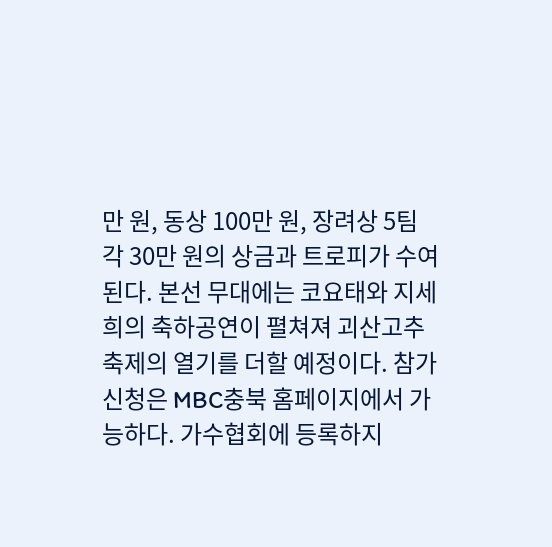만 원, 동상 100만 원, 장려상 5팀 각 30만 원의 상금과 트로피가 수여된다. 본선 무대에는 코요태와 지세희의 축하공연이 펼쳐져 괴산고추축제의 열기를 더할 예정이다. 참가 신청은 MBC충북 홈페이지에서 가능하다. 가수협회에 등록하지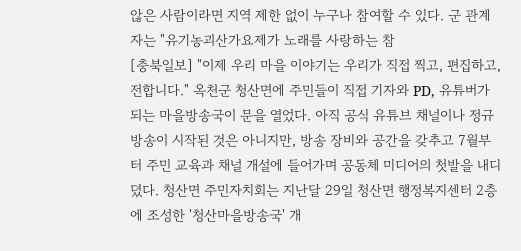않은 사람이라면 지역 제한 없이 누구나 참여할 수 있다. 군 관계자는 "유기농괴산가요제가 노래를 사랑하는 참
[충북일보] "이제 우리 마을 이야기는 우리가 직접 찍고, 편집하고, 전합니다." 옥천군 청산면에 주민들이 직접 기자와 PD, 유튜버가 되는 마을방송국이 문을 열었다. 아직 공식 유튜브 채널이나 정규 방송이 시작된 것은 아니지만, 방송 장비와 공간을 갖추고 7월부터 주민 교육과 채널 개설에 들어가며 공동체 미디어의 첫발을 내디뎠다. 청산면 주민자치회는 지난달 29일 청산면 행정복지센터 2층에 조성한 '청산마을방송국' 개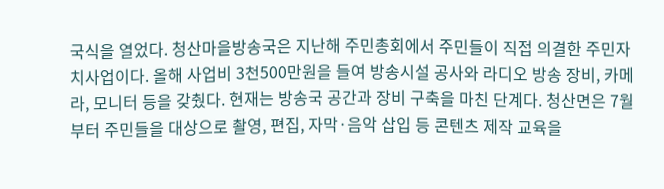국식을 열었다. 청산마을방송국은 지난해 주민총회에서 주민들이 직접 의결한 주민자치사업이다. 올해 사업비 3천500만원을 들여 방송시설 공사와 라디오 방송 장비, 카메라, 모니터 등을 갖췄다. 현재는 방송국 공간과 장비 구축을 마친 단계다. 청산면은 7월부터 주민들을 대상으로 촬영, 편집, 자막·음악 삽입 등 콘텐츠 제작 교육을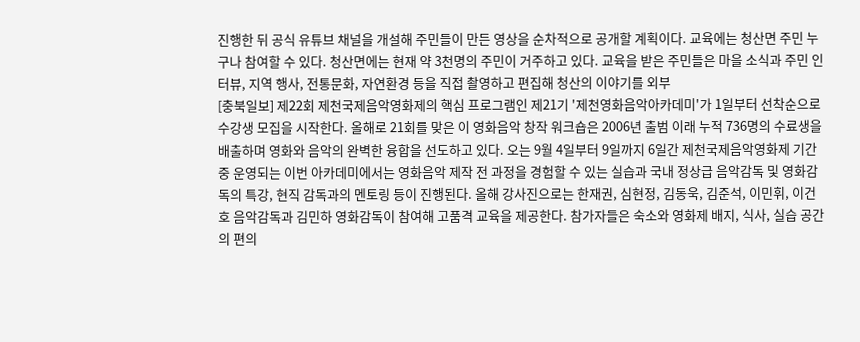진행한 뒤 공식 유튜브 채널을 개설해 주민들이 만든 영상을 순차적으로 공개할 계획이다. 교육에는 청산면 주민 누구나 참여할 수 있다. 청산면에는 현재 약 3천명의 주민이 거주하고 있다. 교육을 받은 주민들은 마을 소식과 주민 인터뷰, 지역 행사, 전통문화, 자연환경 등을 직접 촬영하고 편집해 청산의 이야기를 외부
[충북일보] 제22회 제천국제음악영화제의 핵심 프로그램인 제21기 '제천영화음악아카데미'가 1일부터 선착순으로 수강생 모집을 시작한다. 올해로 21회를 맞은 이 영화음악 창작 워크숍은 2006년 출범 이래 누적 736명의 수료생을 배출하며 영화와 음악의 완벽한 융합을 선도하고 있다. 오는 9월 4일부터 9일까지 6일간 제천국제음악영화제 기간 중 운영되는 이번 아카데미에서는 영화음악 제작 전 과정을 경험할 수 있는 실습과 국내 정상급 음악감독 및 영화감독의 특강, 현직 감독과의 멘토링 등이 진행된다. 올해 강사진으로는 한재권, 심현정, 김동욱, 김준석, 이민휘, 이건호 음악감독과 김민하 영화감독이 참여해 고품격 교육을 제공한다. 참가자들은 숙소와 영화제 배지, 식사, 실습 공간의 편의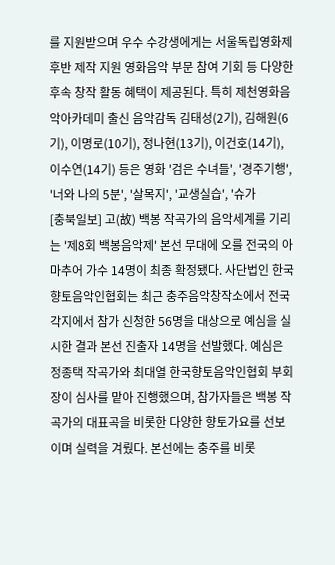를 지원받으며 우수 수강생에게는 서울독립영화제 후반 제작 지원 영화음악 부문 참여 기회 등 다양한 후속 창작 활동 혜택이 제공된다. 특히 제천영화음악아카데미 출신 음악감독 김태성(2기), 김해원(6기), 이명로(10기), 정나현(13기), 이건호(14기), 이수연(14기) 등은 영화 '검은 수녀들', '경주기행', '너와 나의 5분', '살목지', '교생실습', '슈가
[충북일보] 고(故) 백봉 작곡가의 음악세계를 기리는 '제8회 백봉음악제' 본선 무대에 오를 전국의 아마추어 가수 14명이 최종 확정됐다. 사단법인 한국향토음악인협회는 최근 충주음악창작소에서 전국 각지에서 참가 신청한 56명을 대상으로 예심을 실시한 결과 본선 진출자 14명을 선발했다. 예심은 정종택 작곡가와 최대열 한국향토음악인협회 부회장이 심사를 맡아 진행했으며, 참가자들은 백봉 작곡가의 대표곡을 비롯한 다양한 향토가요를 선보이며 실력을 겨뤘다. 본선에는 충주를 비롯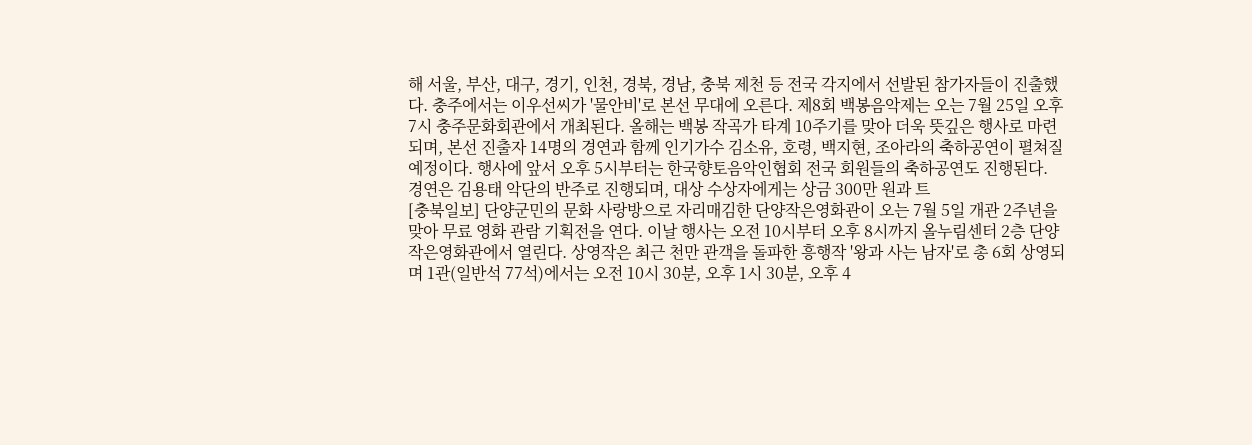해 서울, 부산, 대구, 경기, 인천, 경북, 경남, 충북 제천 등 전국 각지에서 선발된 참가자들이 진출했다. 충주에서는 이우선씨가 '물안비'로 본선 무대에 오른다. 제8회 백봉음악제는 오는 7월 25일 오후 7시 충주문화회관에서 개최된다. 올해는 백봉 작곡가 타계 10주기를 맞아 더욱 뜻깊은 행사로 마련되며, 본선 진출자 14명의 경연과 함께 인기가수 김소유, 호령, 백지현, 조아라의 축하공연이 펼쳐질 예정이다. 행사에 앞서 오후 5시부터는 한국향토음악인협회 전국 회원들의 축하공연도 진행된다. 경연은 김용태 악단의 반주로 진행되며, 대상 수상자에게는 상금 300만 원과 트
[충북일보] 단양군민의 문화 사랑방으로 자리매김한 단양작은영화관이 오는 7월 5일 개관 2주년을 맞아 무료 영화 관람 기획전을 연다. 이날 행사는 오전 10시부터 오후 8시까지 올누림센터 2층 단양작은영화관에서 열린다. 상영작은 최근 천만 관객을 돌파한 흥행작 '왕과 사는 남자'로 총 6회 상영되며 1관(일반석 77석)에서는 오전 10시 30분, 오후 1시 30분, 오후 4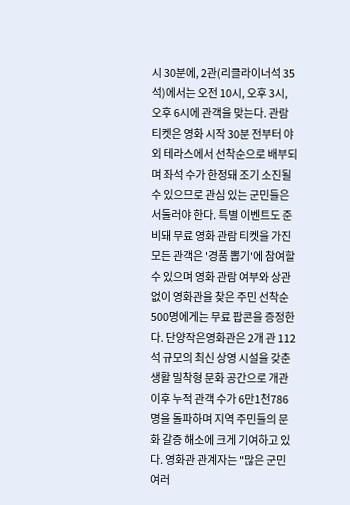시 30분에, 2관(리클라이너석 35석)에서는 오전 10시, 오후 3시, 오후 6시에 관객을 맞는다. 관람 티켓은 영화 시작 30분 전부터 야외 테라스에서 선착순으로 배부되며 좌석 수가 한정돼 조기 소진될 수 있으므로 관심 있는 군민들은 서둘러야 한다. 특별 이벤트도 준비돼 무료 영화 관람 티켓을 가진 모든 관객은 '경품 뽑기'에 참여할 수 있으며 영화 관람 여부와 상관없이 영화관을 찾은 주민 선착순 500명에게는 무료 팝콘을 증정한다. 단양작은영화관은 2개 관 112석 규모의 최신 상영 시설을 갖춘 생활 밀착형 문화 공간으로 개관 이후 누적 관객 수가 6만1천786명을 돌파하며 지역 주민들의 문화 갈증 해소에 크게 기여하고 있다. 영화관 관계자는 "많은 군민 여러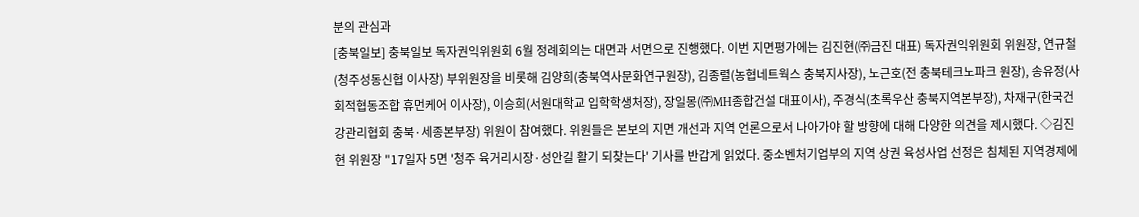분의 관심과
[충북일보] 충북일보 독자권익위원회 6월 정례회의는 대면과 서면으로 진행했다. 이번 지면평가에는 김진현(㈜금진 대표) 독자권익위원회 위원장, 연규철(청주성동신협 이사장) 부위원장을 비롯해 김양희(충북역사문화연구원장), 김종렬(농협네트웍스 충북지사장), 노근호(전 충북테크노파크 원장), 송유정(사회적협동조합 휴먼케어 이사장), 이승희(서원대학교 입학학생처장), 장일몽(㈜MH종합건설 대표이사), 주경식(초록우산 충북지역본부장), 차재구(한국건강관리협회 충북·세종본부장) 위원이 참여했다. 위원들은 본보의 지면 개선과 지역 언론으로서 나아가야 할 방향에 대해 다양한 의견을 제시했다. ◇김진현 위원장 "17일자 5면 '청주 육거리시장·성안길 활기 되찾는다' 기사를 반갑게 읽었다. 중소벤처기업부의 지역 상권 육성사업 선정은 침체된 지역경제에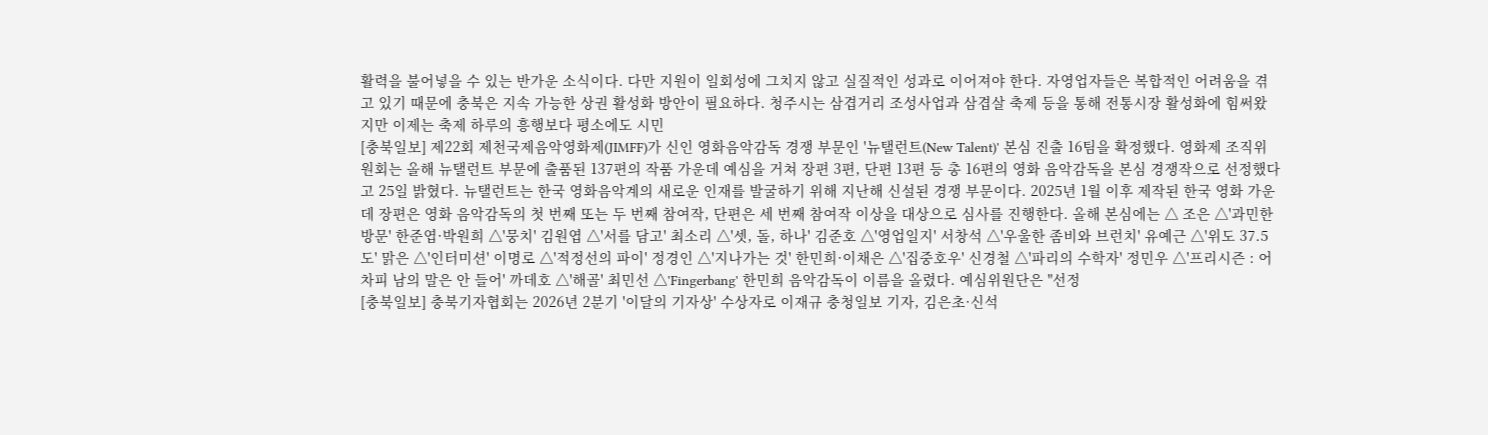활력을 불어넣을 수 있는 반가운 소식이다. 다만 지원이 일회성에 그치지 않고 실질적인 성과로 이어져야 한다. 자영업자들은 복합적인 어려움을 겪고 있기 때문에 충북은 지속 가능한 상권 활성화 방안이 필요하다. 청주시는 삼겹거리 조성사업과 삼겹살 축제 등을 통해 전통시장 활성화에 힘써왔지만 이제는 축제 하루의 흥행보다 평소에도 시민
[충북일보] 제22회 제천국제음악영화제(JIMFF)가 신인 영화음악감독 경쟁 부문인 '뉴탤런트(New Talent)' 본심 진출 16팀을 확정했다. 영화제 조직위원회는 올해 뉴탤런트 부문에 출품된 137편의 작품 가운데 예심을 거쳐 장편 3편, 단편 13편 등 총 16편의 영화 음악감독을 본심 경쟁작으로 선정했다고 25일 밝혔다. 뉴탤런트는 한국 영화음악계의 새로운 인재를 발굴하기 위해 지난해 신설된 경쟁 부문이다. 2025년 1월 이후 제작된 한국 영화 가운데 장편은 영화 음악감독의 첫 번째 또는 두 번째 참여작, 단편은 세 번째 참여작 이상을 대상으로 심사를 진행한다. 올해 본심에는 △ 조은 △'과민한 방문' 한준엽·박원희 △'뭉치' 김원엽 △'서를 담고' 최소리 △'셋, 돌, 하나' 김준호 △'영업일지' 서창석 △'우울한 좀비와 브런치' 유예근 △'위도 37.5도' 맑은 △'인터미션' 이명로 △'적정선의 파이' 정경인 △'지나가는 것' 한민희·이채은 △'집중호우' 신경철 △'파리의 수학자' 정민우 △'프리시즌 : 어차피 남의 말은 안 들어' 까데호 △'해골' 최민선 △'Fingerbang' 한민희 음악감독이 이름을 올렸다. 예심위원단은 "선정
[충북일보] 충북기자협회는 2026년 2분기 '이달의 기자상' 수상자로 이재규 충청일보 기자, 김은초·신석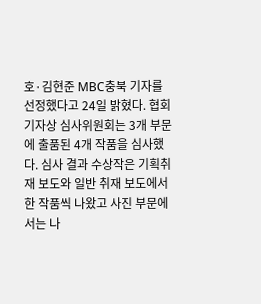호·김현준 MBC충북 기자를 선정했다고 24일 밝혔다. 협회 기자상 심사위원회는 3개 부문에 출품된 4개 작품을 심사했다. 심사 결과 수상작은 기획취재 보도와 일반 취재 보도에서 한 작품씩 나왔고 사진 부문에서는 나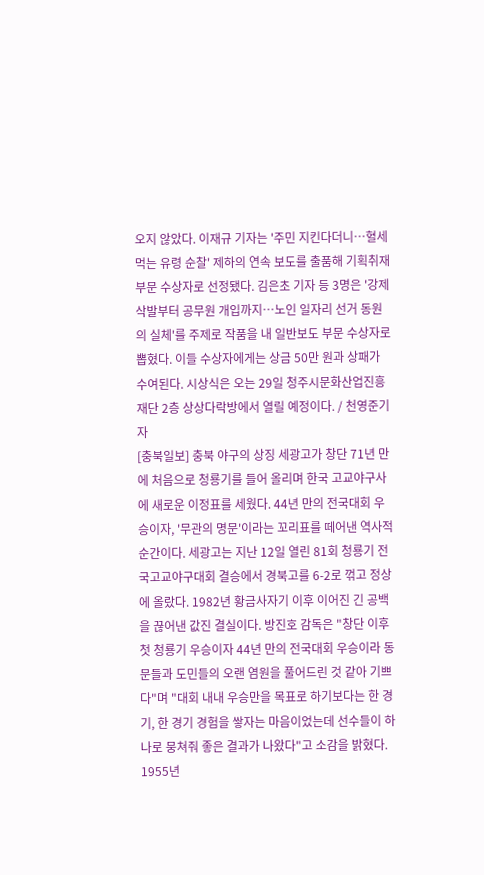오지 않았다. 이재규 기자는 '주민 지킨다더니…혈세 먹는 유령 순찰' 제하의 연속 보도를 출품해 기획취재 부문 수상자로 선정됐다. 김은초 기자 등 3명은 '강제 삭발부터 공무원 개입까지…노인 일자리 선거 동원의 실체'를 주제로 작품을 내 일반보도 부문 수상자로 뽑혔다. 이들 수상자에게는 상금 50만 원과 상패가 수여된다. 시상식은 오는 29일 청주시문화산업진흥재단 2층 상상다락방에서 열릴 예정이다. / 천영준기자
[충북일보] 충북 야구의 상징 세광고가 창단 71년 만에 처음으로 청룡기를 들어 올리며 한국 고교야구사에 새로운 이정표를 세웠다. 44년 만의 전국대회 우승이자, '무관의 명문'이라는 꼬리표를 떼어낸 역사적 순간이다. 세광고는 지난 12일 열린 81회 청룡기 전국고교야구대회 결승에서 경북고를 6-2로 꺾고 정상에 올랐다. 1982년 황금사자기 이후 이어진 긴 공백을 끊어낸 값진 결실이다. 방진호 감독은 "창단 이후 첫 청룡기 우승이자 44년 만의 전국대회 우승이라 동문들과 도민들의 오랜 염원을 풀어드린 것 같아 기쁘다"며 "대회 내내 우승만을 목표로 하기보다는 한 경기, 한 경기 경험을 쌓자는 마음이었는데 선수들이 하나로 뭉쳐줘 좋은 결과가 나왔다"고 소감을 밝혔다. 1955년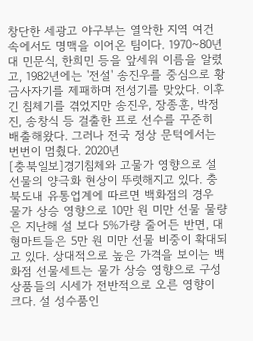창단한 세광고 야구부는 열악한 지역 여건 속에서도 명맥을 이어온 팀이다. 1970~80년대 민문식, 한희민 등을 앞세워 이름을 알렸고, 1982년에는 '전설' 송진우를 중심으로 황금사자기를 제패하며 전성기를 맞았다. 이후 긴 침체기를 겪었지만 송진우, 장종훈, 박정진, 송창식 등 걸출한 프로 선수를 꾸준히 배출해왔다. 그러나 전국 정상 문턱에서는 번번이 멈췄다. 2020년
[충북일보]경기침체와 고물가 영향으로 설 선물의 양극화 현상이 뚜렷해지고 있다. 충북도내 유통업계에 따르면 백화점의 경우 물가 상승 영향으로 10만 원 미만 선물 물량은 지난해 설 보다 5%가량 줄어든 반면, 대형마트들은 5만 원 미만 선물 비중이 확대되고 있다. 상대적으로 높은 가격을 보이는 백화점 선물세트는 물가 상승 영향으로 구성 상품들의 시세가 전반적으로 오른 영향이 크다. 설 성수품인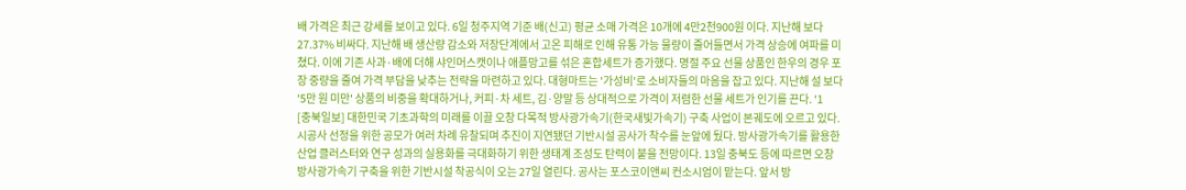배 가격은 최근 강세를 보이고 있다. 6일 청주지역 기준 배(신고) 평균 소매 가격은 10개에 4만2천900원 이다. 지난해 보다 27.37% 비싸다. 지난해 배 생산량 감소와 저장단계에서 고온 피해로 인해 유통 가능 물량이 줄어들면서 가격 상승에 여파를 미쳤다. 이에 기존 사과·배에 더해 샤인머스캣이나 애플망고를 섞은 혼합세트가 증가했다. 명절 주요 선물 상품인 한우의 경우 포장 중량을 줄여 가격 부담을 낮추는 전략을 마련하고 있다. 대형마트는 '가성비'로 소비자들의 마음을 잡고 있다. 지난해 설 보다 '5만 원 미만' 상품의 비중을 확대하거나, 커피·차 세트, 김·양말 등 상대적으로 가격이 저렴한 선물 세트가 인기를 끈다. '1
[충북일보] 대한민국 기초과학의 미래를 이끌 오창 다목적 방사광가속기(한국새빛가속기) 구축 사업이 본궤도에 오르고 있다. 시공사 선정을 위한 공모가 여러 차례 유찰되며 추진이 지연됐던 기반시설 공사가 착수를 눈앞에 뒀다. 방사광가속기를 활용한 산업 클러스터와 연구 성과의 실용화를 극대화하기 위한 생태계 조성도 탄력이 붙을 전망이다. 13일 충북도 등에 따르면 오창 방사광가속기 구축을 위한 기반시설 착공식이 오는 27일 열린다. 공사는 포스코이앤씨 컨소시엄이 맡는다. 앞서 방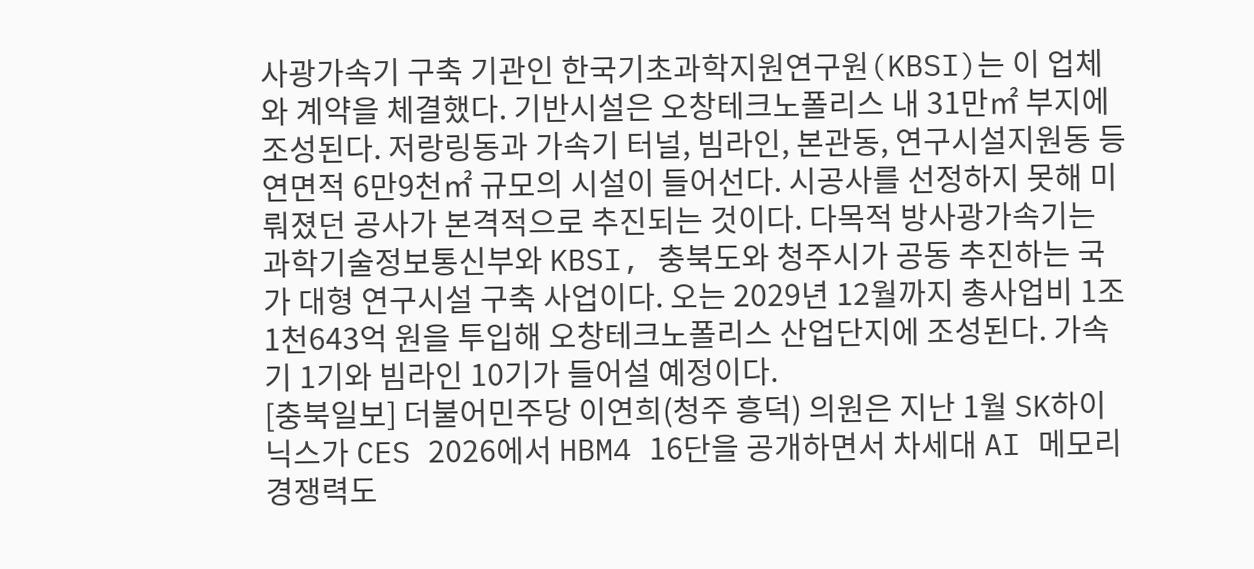사광가속기 구축 기관인 한국기초과학지원연구원(KBSI)는 이 업체와 계약을 체결했다. 기반시설은 오창테크노폴리스 내 31만㎡ 부지에 조성된다. 저랑링동과 가속기 터널, 빔라인, 본관동, 연구시설지원동 등 연면적 6만9천㎡ 규모의 시설이 들어선다. 시공사를 선정하지 못해 미뤄졌던 공사가 본격적으로 추진되는 것이다. 다목적 방사광가속기는 과학기술정보통신부와 KBSI, 충북도와 청주시가 공동 추진하는 국가 대형 연구시설 구축 사업이다. 오는 2029년 12월까지 총사업비 1조1천643억 원을 투입해 오창테크노폴리스 산업단지에 조성된다. 가속기 1기와 빔라인 10기가 들어설 예정이다.
[충북일보] 더불어민주당 이연희(청주 흥덕) 의원은 지난 1월 SK하이닉스가 CES 2026에서 HBM4 16단을 공개하면서 차세대 AI 메모리 경쟁력도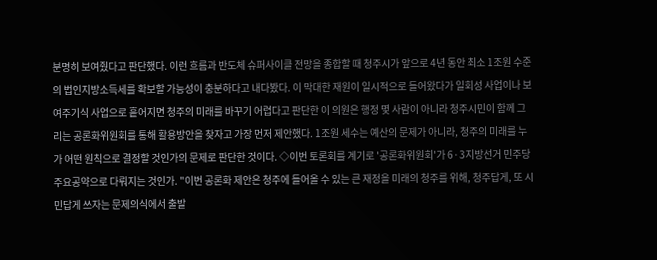분명히 보여줬다고 판단했다. 이런 흐름과 반도체 슈퍼사이클 전망을 종합할 때 청주시가 앞으로 4년 동안 최소 1조원 수준의 법인지방소득세를 확보할 가능성이 충분하다고 내다봤다. 이 막대한 재원이 일시적으로 들어왔다가 일회성 사업이나 보여주기식 사업으로 흩어지면 청주의 미래를 바꾸기 어렵다고 판단한 이 의원은 행정 몇 사람이 아니라 청주시민이 함께 그리는 공론화위원회를 통해 활용방안을 찾자고 가장 먼저 제안했다. 1조원 세수는 예산의 문제가 아니라, 청주의 미래를 누가 어떤 원칙으로 결정할 것인가의 문제로 판단한 것이다. ◇이번 토론회를 계기로 '공론화위원회'가 6·3지방선거 민주당 주요공약으로 다뤄지는 것인가. "이번 공론화 제안은 청주에 들어올 수 있는 큰 재정을 미래의 청주를 위해, 청주답게, 또 시민답게 쓰자는 문제의식에서 출발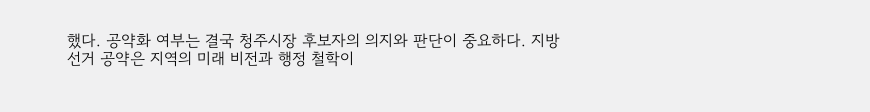했다. 공약화 여부는 결국 청주시장 후보자의 의지와 판단이 중요하다. 지방선거 공약은 지역의 미래 비전과 행정 철학이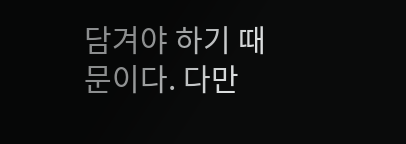담겨야 하기 때문이다. 다만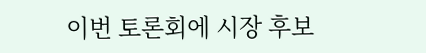이번 토론회에 시장 후보